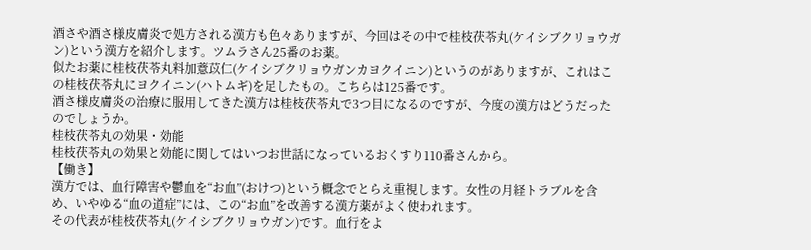酒さや酒さ様皮膚炎で処方される漢方も色々ありますが、今回はその中で桂枝茯苓丸(ケイシブクリョウガン)という漢方を紹介します。ツムラさん25番のお薬。
似たお薬に桂枝茯苓丸料加薏苡仁(ケイシブクリョウガンカヨクイニン)というのがありますが、これはこの桂枝茯苓丸にヨクイニン(ハトムギ)を足したもの。こちらは125番です。
酒さ様皮膚炎の治療に服用してきた漢方は桂枝茯苓丸で3つ目になるのですが、今度の漢方はどうだったのでしょうか。
桂枝茯苓丸の効果・効能
桂枝茯苓丸の効果と効能に関してはいつお世話になっているおくすり110番さんから。
【働き】
漢方では、血行障害や鬱血を“お血”(おけつ)という概念でとらえ重視します。女性の月経トラブルを含め、いやゆる“血の道症”には、この“お血”を改善する漢方薬がよく使われます。
その代表が桂枝茯苓丸(ケイシブクリョウガン)です。血行をよ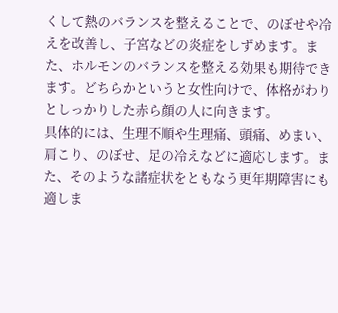くして熱のバランスを整えることで、のぼせや冷えを改善し、子宮などの炎症をしずめます。また、ホルモンのバランスを整える効果も期待できます。どちらかというと女性向けで、体格がわりとしっかりした赤ら顔の人に向きます。
具体的には、生理不順や生理痛、頭痛、めまい、肩こり、のぼせ、足の冷えなどに適応します。また、そのような諸症状をともなう更年期障害にも適しま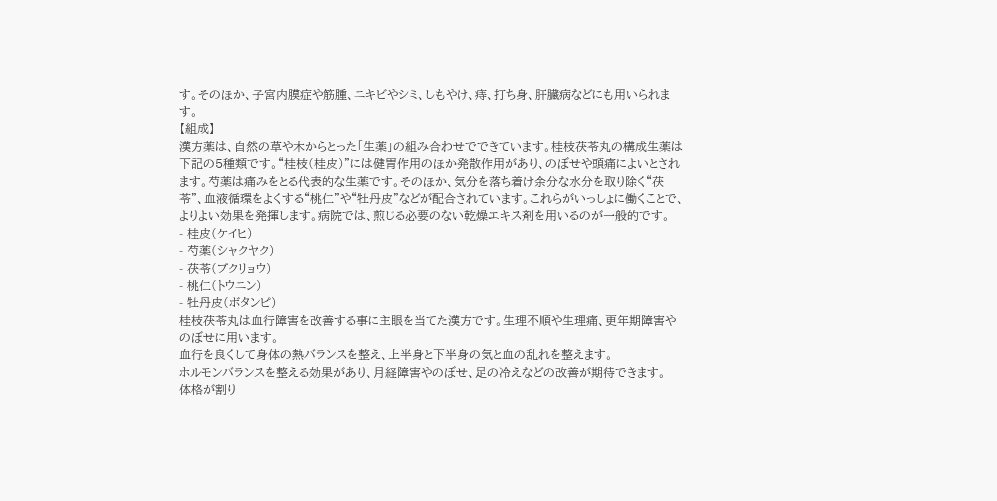す。そのほか、子宮内膜症や筋腫、ニキビやシミ、しもやけ、痔、打ち身、肝臓病などにも用いられます。
【組成】
漢方薬は、自然の草や木からとった「生薬」の組み合わせでできています。桂枝茯苓丸の構成生薬は下記の5種類です。“桂枝(桂皮)”には健胃作用のほか発散作用があり、のぼせや頭痛によいとされます。芍薬は痛みをとる代表的な生薬です。そのほか、気分を落ち着け余分な水分を取り除く“茯苓”、血液循環をよくする“桃仁”や“牡丹皮”などが配合されています。これらがいっしょに働くことで、よりよい効果を発揮します。病院では、煎じる必要のない乾燥エキス剤を用いるのが一般的です。
- 桂皮(ケイヒ)
- 芍薬(シャクヤク)
- 茯苓(ブクリョウ)
- 桃仁(トウニン)
- 牡丹皮(ボタンピ)
桂枝茯苓丸は血行障害を改善する事に主眼を当てた漢方です。生理不順や生理痛、更年期障害やのぼせに用います。
血行を良くして身体の熱バランスを整え、上半身と下半身の気と血の乱れを整えます。
ホルモンバランスを整える効果があり、月経障害やのぼせ、足の冷えなどの改善が期待できます。
体格が割り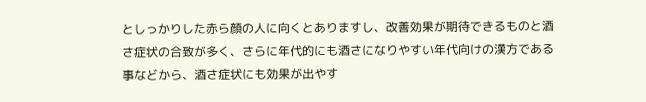としっかりした赤ら顔の人に向くとありますし、改善効果が期待できるものと酒さ症状の合致が多く、さらに年代的にも酒さになりやすい年代向けの漢方である事などから、酒さ症状にも効果が出やす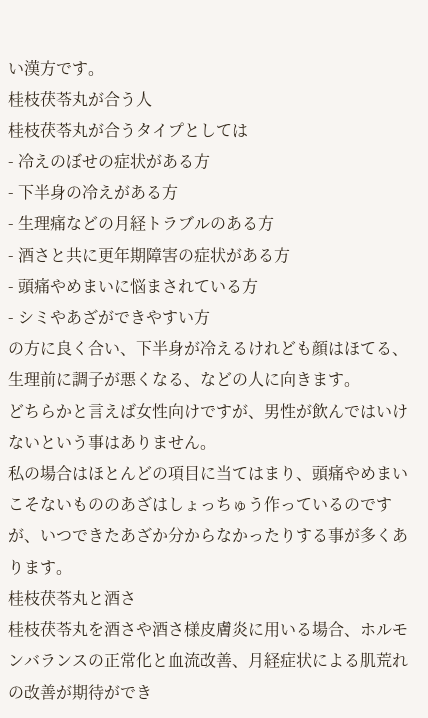い漢方です。
桂枝茯苓丸が合う人
桂枝茯苓丸が合うタイプとしては
- 冷えのぼせの症状がある方
- 下半身の冷えがある方
- 生理痛などの月経トラブルのある方
- 酒さと共に更年期障害の症状がある方
- 頭痛やめまいに悩まされている方
- シミやあざができやすい方
の方に良く合い、下半身が冷えるけれども顔はほてる、生理前に調子が悪くなる、などの人に向きます。
どちらかと言えば女性向けですが、男性が飲んではいけないという事はありません。
私の場合はほとんどの項目に当てはまり、頭痛やめまいこそないもののあざはしょっちゅう作っているのですが、いつできたあざか分からなかったりする事が多くあります。
桂枝茯苓丸と酒さ
桂枝茯苓丸を酒さや酒さ様皮膚炎に用いる場合、ホルモンバランスの正常化と血流改善、月経症状による肌荒れの改善が期待ができ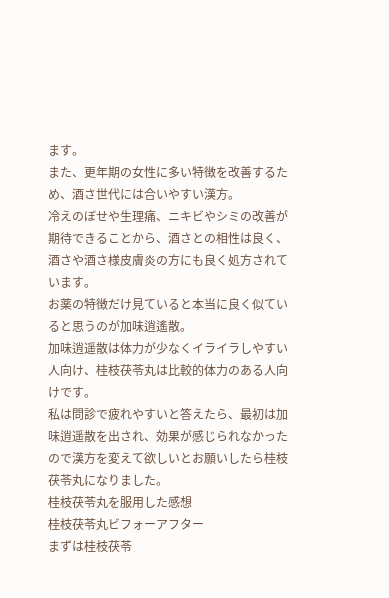ます。
また、更年期の女性に多い特徴を改善するため、酒さ世代には合いやすい漢方。
冷えのぼせや生理痛、ニキビやシミの改善が期待できることから、酒さとの相性は良く、酒さや酒さ様皮膚炎の方にも良く処方されています。
お薬の特徴だけ見ていると本当に良く似ていると思うのが加味逍遙散。
加味逍遥散は体力が少なくイライラしやすい人向け、桂枝茯苓丸は比較的体力のある人向けです。
私は問診で疲れやすいと答えたら、最初は加味逍遥散を出され、効果が感じられなかったので漢方を変えて欲しいとお願いしたら桂枝茯苓丸になりました。
桂枝茯苓丸を服用した感想
桂枝茯苓丸ビフォーアフター
まずは桂枝茯苓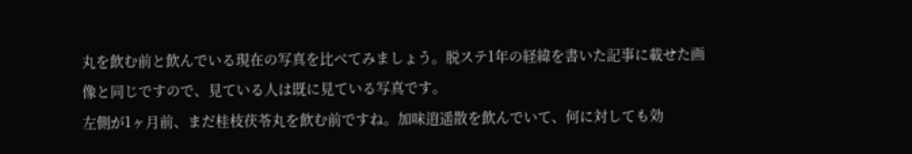丸を飲む前と飲んでいる現在の写真を比べてみましょう。脱ステ1年の経緯を書いた記事に載せた画像と同じですので、見ている人は既に見ている写真です。
左側が1ヶ月前、まだ桂枝茯苓丸を飲む前ですね。加味逍遥散を飲んでいて、何に対しても効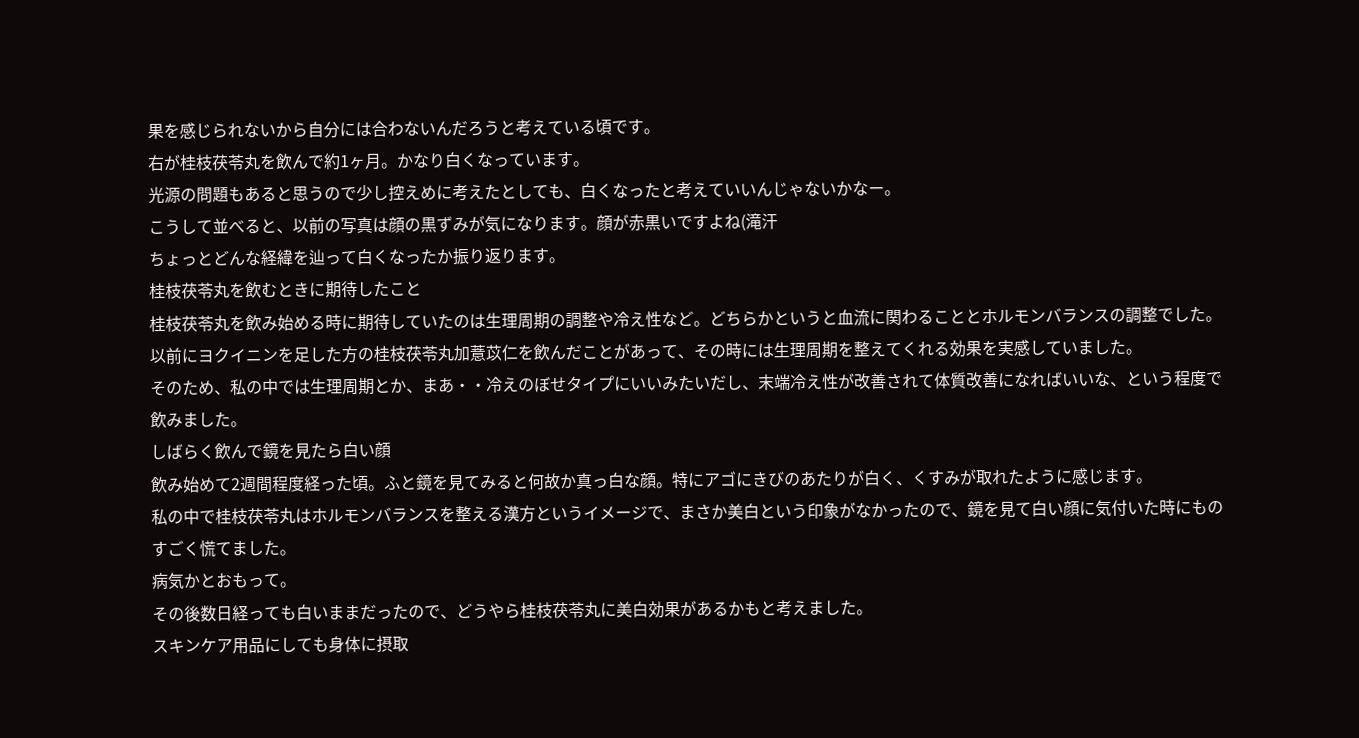果を感じられないから自分には合わないんだろうと考えている頃です。
右が桂枝茯苓丸を飲んで約1ヶ月。かなり白くなっています。
光源の問題もあると思うので少し控えめに考えたとしても、白くなったと考えていいんじゃないかなー。
こうして並べると、以前の写真は顔の黒ずみが気になります。顔が赤黒いですよね(滝汗
ちょっとどんな経緯を辿って白くなったか振り返ります。
桂枝茯苓丸を飲むときに期待したこと
桂枝茯苓丸を飲み始める時に期待していたのは生理周期の調整や冷え性など。どちらかというと血流に関わることとホルモンバランスの調整でした。
以前にヨクイニンを足した方の桂枝茯苓丸加薏苡仁を飲んだことがあって、その時には生理周期を整えてくれる効果を実感していました。
そのため、私の中では生理周期とか、まあ・・冷えのぼせタイプにいいみたいだし、末端冷え性が改善されて体質改善になればいいな、という程度で飲みました。
しばらく飲んで鏡を見たら白い顔
飲み始めて2週間程度経った頃。ふと鏡を見てみると何故か真っ白な顔。特にアゴにきびのあたりが白く、くすみが取れたように感じます。
私の中で桂枝茯苓丸はホルモンバランスを整える漢方というイメージで、まさか美白という印象がなかったので、鏡を見て白い顔に気付いた時にものすごく慌てました。
病気かとおもって。
その後数日経っても白いままだったので、どうやら桂枝茯苓丸に美白効果があるかもと考えました。
スキンケア用品にしても身体に摂取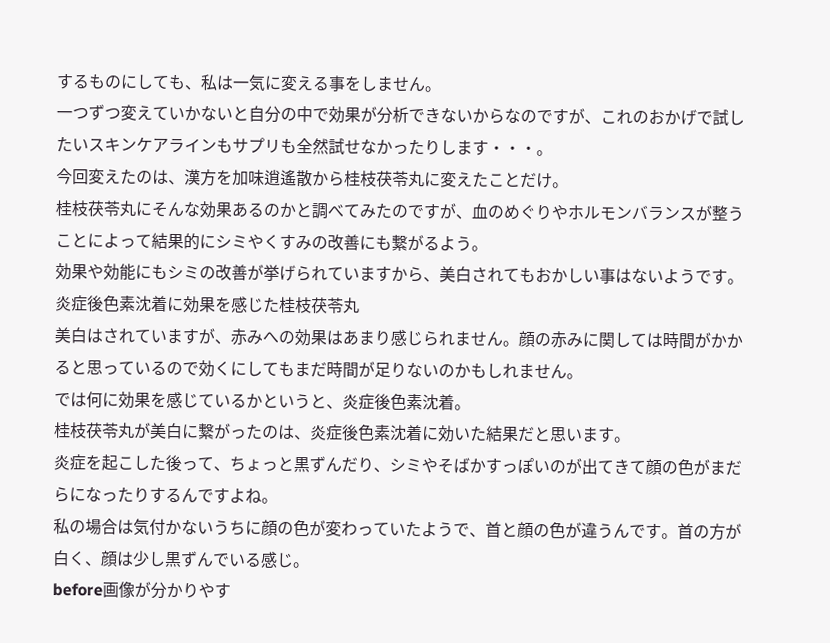するものにしても、私は一気に変える事をしません。
一つずつ変えていかないと自分の中で効果が分析できないからなのですが、これのおかげで試したいスキンケアラインもサプリも全然試せなかったりします・・・。
今回変えたのは、漢方を加味逍遙散から桂枝茯苓丸に変えたことだけ。
桂枝茯苓丸にそんな効果あるのかと調べてみたのですが、血のめぐりやホルモンバランスが整うことによって結果的にシミやくすみの改善にも繋がるよう。
効果や効能にもシミの改善が挙げられていますから、美白されてもおかしい事はないようです。
炎症後色素沈着に効果を感じた桂枝茯苓丸
美白はされていますが、赤みへの効果はあまり感じられません。顔の赤みに関しては時間がかかると思っているので効くにしてもまだ時間が足りないのかもしれません。
では何に効果を感じているかというと、炎症後色素沈着。
桂枝茯苓丸が美白に繋がったのは、炎症後色素沈着に効いた結果だと思います。
炎症を起こした後って、ちょっと黒ずんだり、シミやそばかすっぽいのが出てきて顔の色がまだらになったりするんですよね。
私の場合は気付かないうちに顔の色が変わっていたようで、首と顔の色が違うんです。首の方が白く、顔は少し黒ずんでいる感じ。
before画像が分かりやす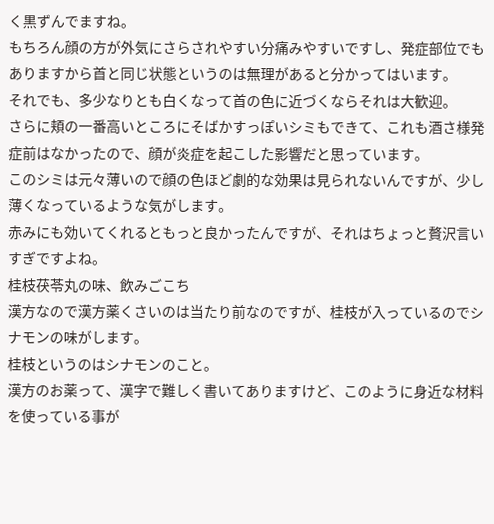く黒ずんでますね。
もちろん顔の方が外気にさらされやすい分痛みやすいですし、発症部位でもありますから首と同じ状態というのは無理があると分かってはいます。
それでも、多少なりとも白くなって首の色に近づくならそれは大歓迎。
さらに頬の一番高いところにそばかすっぽいシミもできて、これも酒さ様発症前はなかったので、顔が炎症を起こした影響だと思っています。
このシミは元々薄いので顔の色ほど劇的な効果は見られないんですが、少し薄くなっているような気がします。
赤みにも効いてくれるともっと良かったんですが、それはちょっと贅沢言いすぎですよね。
桂枝茯苓丸の味、飲みごこち
漢方なので漢方薬くさいのは当たり前なのですが、桂枝が入っているのでシナモンの味がします。
桂枝というのはシナモンのこと。
漢方のお薬って、漢字で難しく書いてありますけど、このように身近な材料を使っている事が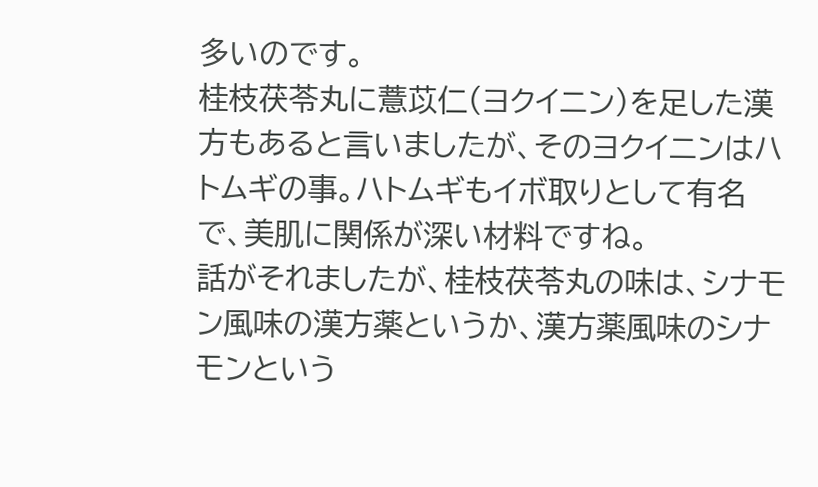多いのです。
桂枝茯苓丸に薏苡仁(ヨクイニン)を足した漢方もあると言いましたが、そのヨクイニンはハトムギの事。ハトムギもイボ取りとして有名で、美肌に関係が深い材料ですね。
話がそれましたが、桂枝茯苓丸の味は、シナモン風味の漢方薬というか、漢方薬風味のシナモンという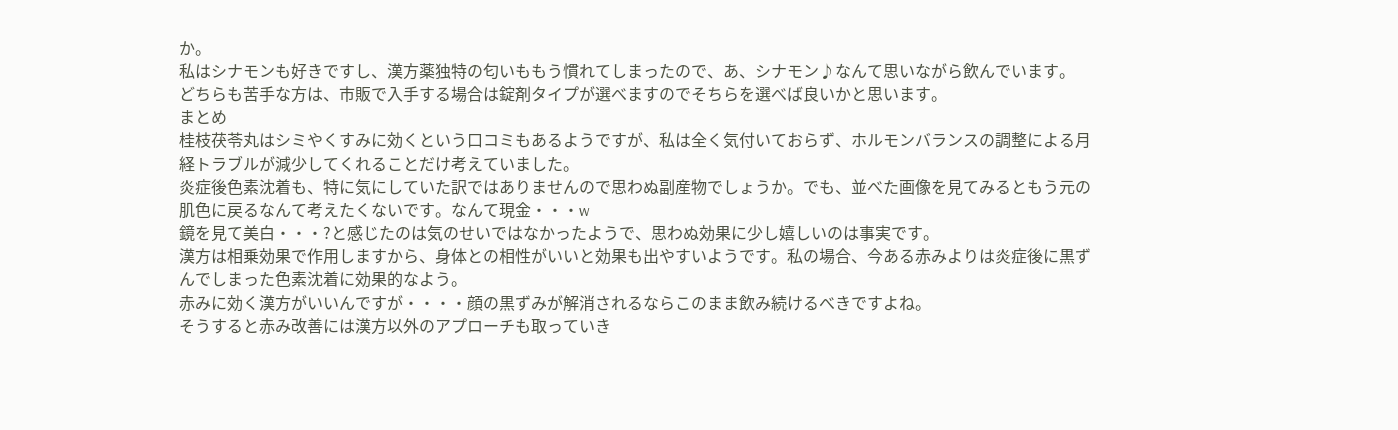か。
私はシナモンも好きですし、漢方薬独特の匂いももう慣れてしまったので、あ、シナモン♪なんて思いながら飲んでいます。
どちらも苦手な方は、市販で入手する場合は錠剤タイプが選べますのでそちらを選べば良いかと思います。
まとめ
桂枝茯苓丸はシミやくすみに効くという口コミもあるようですが、私は全く気付いておらず、ホルモンバランスの調整による月経トラブルが減少してくれることだけ考えていました。
炎症後色素沈着も、特に気にしていた訳ではありませんので思わぬ副産物でしょうか。でも、並べた画像を見てみるともう元の肌色に戻るなんて考えたくないです。なんて現金・・・w
鏡を見て美白・・・?と感じたのは気のせいではなかったようで、思わぬ効果に少し嬉しいのは事実です。
漢方は相乗効果で作用しますから、身体との相性がいいと効果も出やすいようです。私の場合、今ある赤みよりは炎症後に黒ずんでしまった色素沈着に効果的なよう。
赤みに効く漢方がいいんですが・・・・顔の黒ずみが解消されるならこのまま飲み続けるべきですよね。
そうすると赤み改善には漢方以外のアプローチも取っていき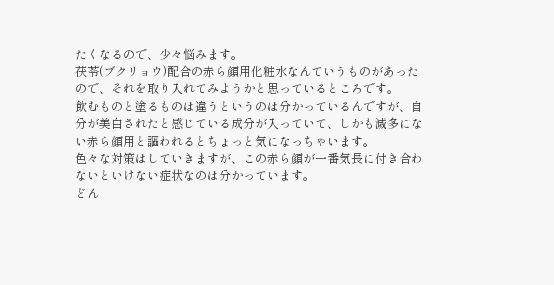たくなるので、少々悩みます。
茯苓(ブクリョウ)配合の赤ら顔用化粧水なんていうものがあったので、それを取り入れてみようかと思っているところです。
飲むものと塗るものは違うというのは分かっているんですが、自分が美白されたと感じている成分が入っていて、しかも滅多にない赤ら顔用と謳われるとちょっと気になっちゃいます。
色々な対策はしていきますが、この赤ら顔が一番気長に付き合わないといけない症状なのは分かっています。
どん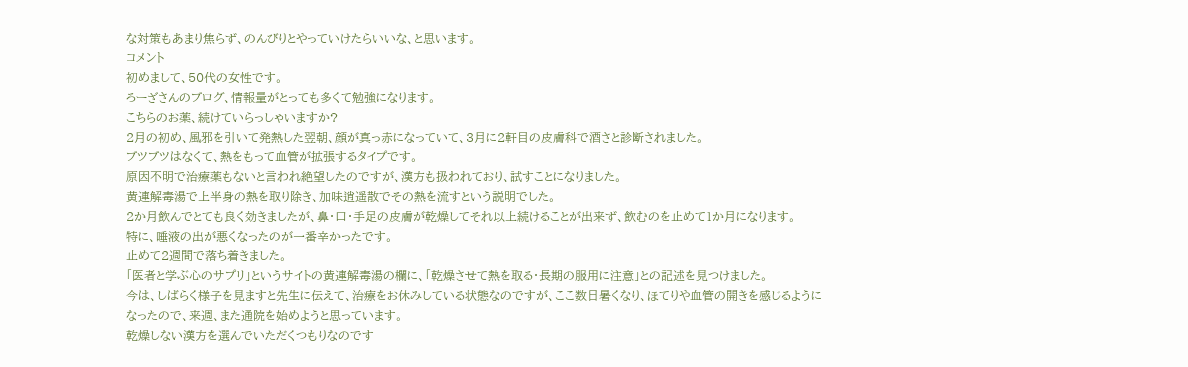な対策もあまり焦らず、のんびりとやっていけたらいいな、と思います。
コメント
初めまして、50代の女性です。
ろーざさんのブログ、情報量がとっても多くて勉強になります。
こちらのお薬、続けていらっしゃいますか?
2月の初め、風邪を引いて発熱した翌朝、顔が真っ赤になっていて、3月に2軒目の皮膚科で酒さと診断されました。
ブツブツはなくて、熱をもって血管が拡張するタイプです。
原因不明で治療薬もないと言われ絶望したのですが、漢方も扱われており、試すことになりました。
黄連解毒湯で上半身の熱を取り除き、加味逍遥散でその熱を流すという説明でした。
2か月飲んでとても良く効きましたが、鼻・口・手足の皮膚が乾燥してそれ以上続けることが出来ず、飲むのを止めて1か月になります。
特に、唾液の出が悪くなったのが一番辛かったです。
止めて2週間で落ち着きました。
「医者と学ぶ心のサプリ」というサイトの黄連解毒湯の欄に、「乾燥させて熱を取る・長期の服用に注意」との記述を見つけました。
今は、しばらく様子を見ますと先生に伝えて、治療をお休みしている状態なのですが、ここ数日暑くなり、ほてりや血管の開きを感じるようになったので、来週、また通院を始めようと思っています。
乾燥しない漢方を選んでいただくつもりなのです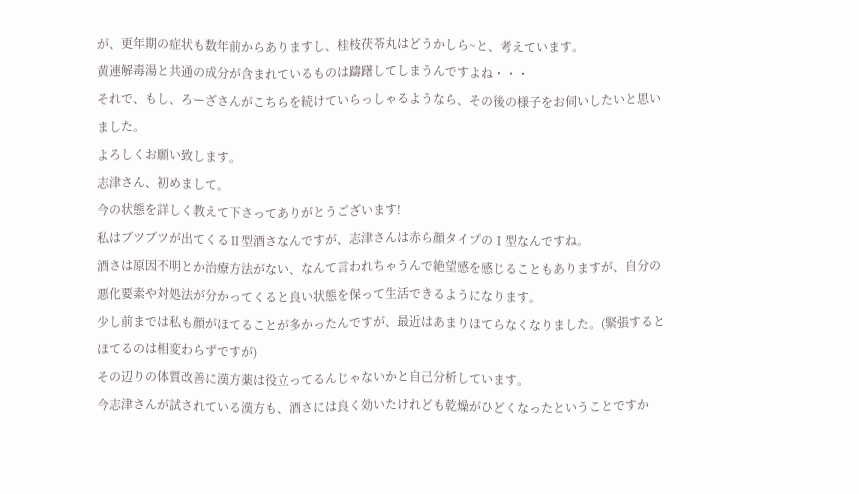が、更年期の症状も数年前からありますし、桂枝茯苓丸はどうかしら~と、考えています。
黄連解毒湯と共通の成分が含まれているものは躊躇してしまうんですよね・・・
それで、もし、ろーざさんがこちらを続けていらっしゃるようなら、その後の様子をお伺いしたいと思いました。
よろしくお願い致します。
志津さん、初めまして。
今の状態を詳しく教えて下さってありがとうございます!
私はブツブツが出てくるⅡ型酒さなんですが、志津さんは赤ら顔タイプのⅠ型なんですね。
酒さは原因不明とか治療方法がない、なんて言われちゃうんで絶望感を感じることもありますが、自分の悪化要素や対処法が分かってくると良い状態を保って生活できるようになります。
少し前までは私も顔がほてることが多かったんですが、最近はあまりほてらなくなりました。(緊張するとほてるのは相変わらずですが)
その辺りの体質改善に漢方薬は役立ってるんじゃないかと自己分析しています。
今志津さんが試されている漢方も、酒さには良く効いたけれども乾燥がひどくなったということですか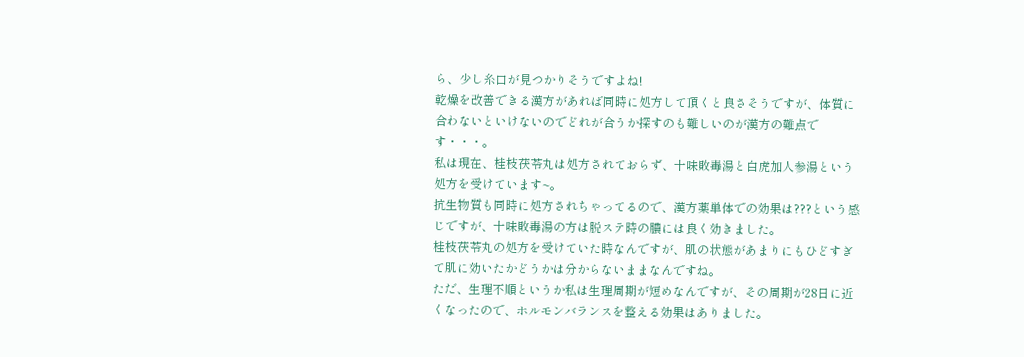ら、少し糸口が見つかりそうですよね!
乾燥を改善できる漢方があれば同時に処方して頂くと良さそうですが、体質に合わないといけないのでどれが合うか探すのも難しいのが漢方の難点です・・・。
私は現在、桂枝茯苓丸は処方されておらず、十味敗毒湯と白虎加人参湯という処方を受けています~。
抗生物質も同時に処方されちゃってるので、漢方薬単体での効果は???という感じですが、十味敗毒湯の方は脱ステ時の膿には良く効きました。
桂枝茯苓丸の処方を受けていた時なんですが、肌の状態があまりにもひどすぎて肌に効いたかどうかは分からないままなんですね。
ただ、生理不順というか私は生理周期が短めなんですが、その周期が28日に近くなったので、ホルモンバランスを整える効果はありました。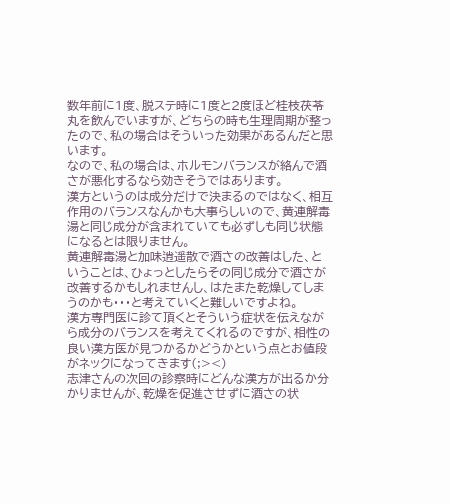数年前に1度、脱ステ時に1度と2度ほど桂枝茯苓丸を飲んでいますが、どちらの時も生理周期が整ったので、私の場合はそういった効果があるんだと思います。
なので、私の場合は、ホルモンバランスが絡んで酒さが悪化するなら効きそうではあります。
漢方というのは成分だけで決まるのではなく、相互作用のバランスなんかも大事らしいので、黄連解毒湯と同じ成分が含まれていても必ずしも同じ状態になるとは限りません。
黄連解毒湯と加味逍遥散で酒さの改善はした、ということは、ひょっとしたらその同じ成分で酒さが改善するかもしれませんし、はたまた乾燥してしまうのかも・・・と考えていくと難しいですよね。
漢方専門医に診て頂くとそういう症状を伝えながら成分のバランスを考えてくれるのですが、相性の良い漢方医が見つかるかどうかという点とお値段がネックになってきます(;><)
志津さんの次回の診察時にどんな漢方が出るか分かりませんが、乾燥を促進させずに酒さの状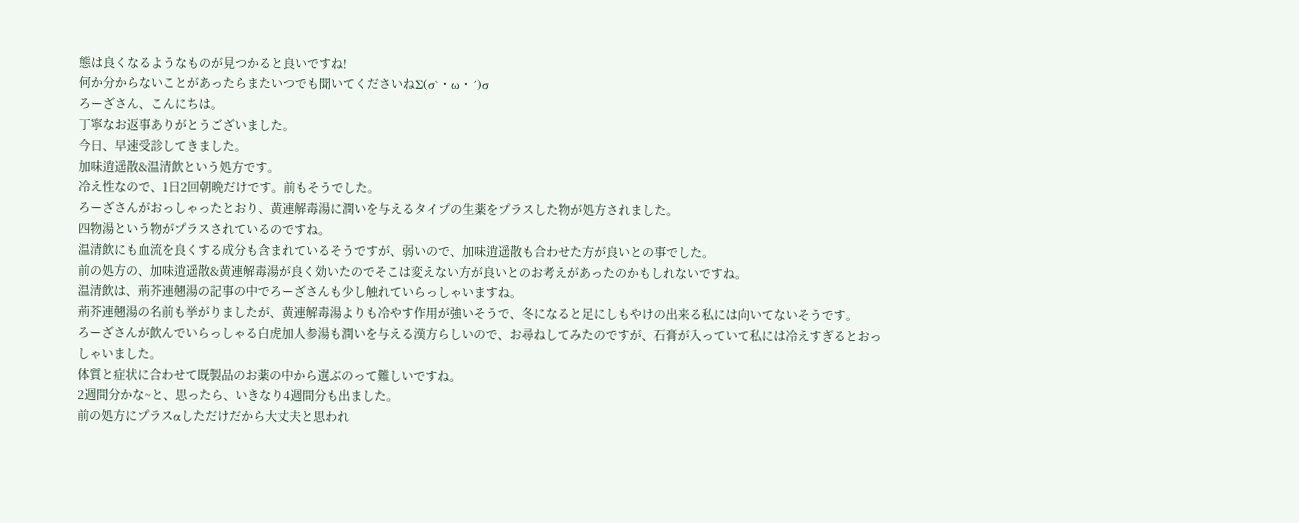態は良くなるようなものが見つかると良いですね!
何か分からないことがあったらまたいつでも聞いてくださいねΣ(σ`・ω・´)σ
ろーざさん、こんにちは。
丁寧なお返事ありがとうございました。
今日、早速受診してきました。
加味逍遥散&温清飲という処方です。
冷え性なので、1日2回朝晩だけです。前もそうでした。
ろーざさんがおっしゃったとおり、黄連解毒湯に潤いを与えるタイプの生薬をプラスした物が処方されました。
四物湯という物がプラスされているのですね。
温清飲にも血流を良くする成分も含まれているそうですが、弱いので、加味逍遥散も合わせた方が良いとの事でした。
前の処方の、加味逍遥散&黄連解毒湯が良く効いたのでそこは変えない方が良いとのお考えがあったのかもしれないですね。
温清飲は、荊芥連翹湯の記事の中でろーざさんも少し触れていらっしゃいますね。
荊芥連翹湯の名前も挙がりましたが、黄連解毒湯よりも冷やす作用が強いそうで、冬になると足にしもやけの出来る私には向いてないそうです。
ろーざさんが飲んでいらっしゃる白虎加人参湯も潤いを与える漢方らしいので、お尋ねしてみたのですが、石膏が入っていて私には冷えすぎるとおっしゃいました。
体質と症状に合わせて既製品のお薬の中から選ぶのって難しいですね。
2週間分かな~と、思ったら、いきなり4週間分も出ました。
前の処方にプラスαしただけだから大丈夫と思われ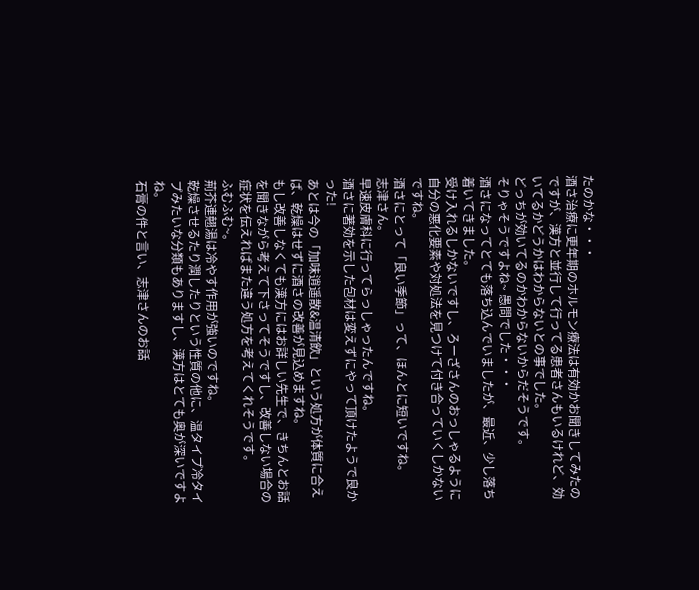たのかな・・・
酒さ治療に更年期のホルモン療法は有効かお聞きしてみたのですが、漢方と並行して行ってる患者さんもいるけれど、効いてるかどうかはわからないとの事でした。
どっちが効いてるのかわからないからだそうです。
そりゃそうですよね~ 愚問でした・・・
酒さになってとても落ち込んでいましたが、最近、少し落ち着いてきました。
受け入れるしかないですし、ろーざさんのおっしゃるように自分の悪化要素や対処法を見つけて付き合っていくしかないですね。
酒さにとって「良い季節」って、ほんとに短いですね。
志津さん。
早速皮膚科に行ってらっしゃったんですね。
酒さに著効を示した包材は変えずにやって頂けたようで良かった!
あとは今の「加味逍遥散&温清飲」という処方が体質に合えば、乾燥はせずに酒さの改善が見込めますね。
もし改善しなくても漢方にはお詳しい先生で、きちんとお話を聞きながら考えて下さってそうですし、改善しない場合の症状を伝えればまた違う処方を考えてくれそうです。
ふむふむ~。
荊芥連翹湯は冷やす作用が強いのですね。
乾燥させるたり潤したりという性質の他に、温タイプ冷タイプみたいな分類もありますし、漢方はとても奥が深いですよね。
石膏の件と言い、志津さんのお話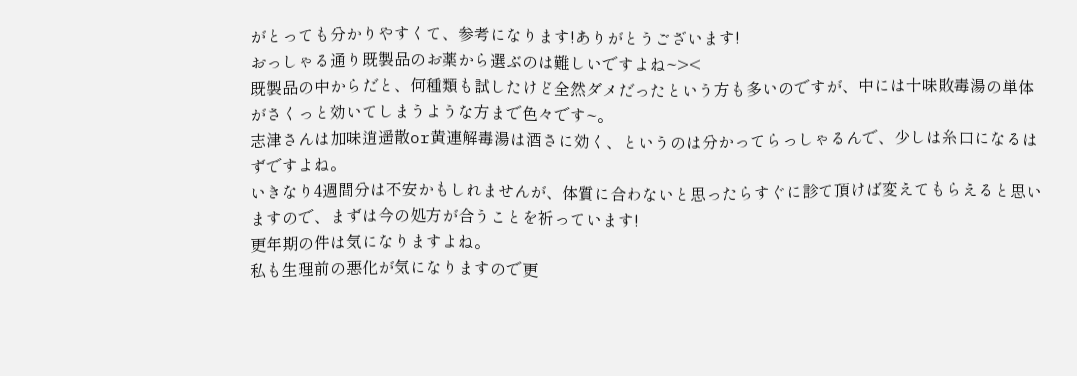がとっても分かりやすくて、参考になります!ありがとうございます!
おっしゃる通り既製品のお薬から選ぶのは難しいですよね~><
既製品の中からだと、何種類も試したけど全然ダメだったという方も多いのですが、中には十味敗毒湯の単体がさくっと効いてしまうような方まで色々です~。
志津さんは加味逍遥散or黄連解毒湯は酒さに効く、というのは分かってらっしゃるんで、少しは糸口になるはずですよね。
いきなり4週間分は不安かもしれませんが、体質に合わないと思ったらすぐに診て頂けば変えてもらえると思いますので、まずは今の処方が合うことを祈っています!
更年期の件は気になりますよね。
私も生理前の悪化が気になりますので更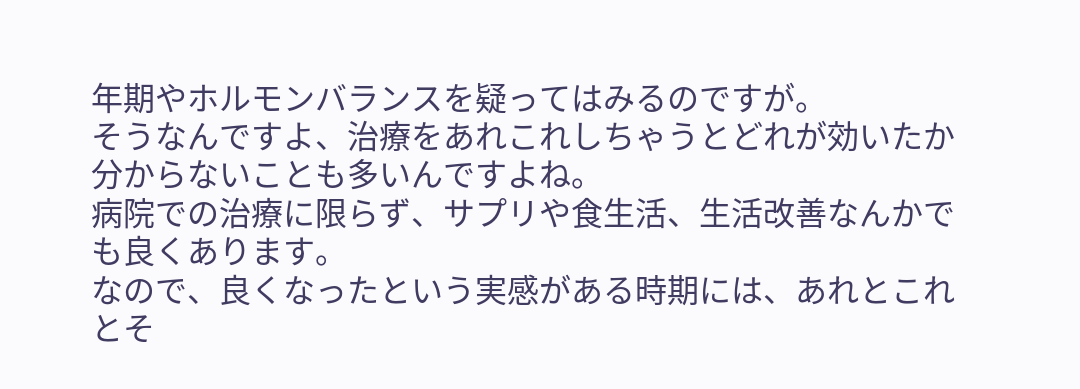年期やホルモンバランスを疑ってはみるのですが。
そうなんですよ、治療をあれこれしちゃうとどれが効いたか分からないことも多いんですよね。
病院での治療に限らず、サプリや食生活、生活改善なんかでも良くあります。
なので、良くなったという実感がある時期には、あれとこれとそ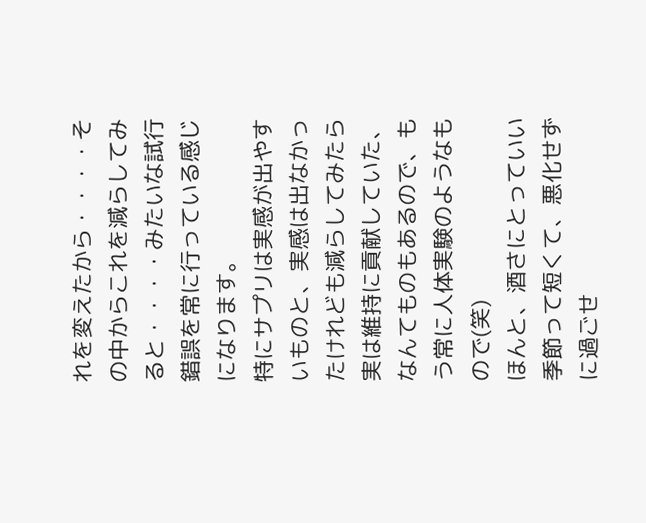れを変えたから・・・・その中からこれを減らしてみると・・・・みたいな試行錯誤を常に行っている感じになります。
特にサプリは実感が出やすいものと、実感は出なかったけれども減らしてみたら実は維持に貢献していた、なんてものもあるので、もう常に人体実験のようなもので(笑)
ほんと、酒さにとっていい季節って短くて、悪化せずに過ごせ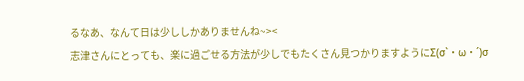るなあ、なんて日は少ししかありませんね~><
志津さんにとっても、楽に過ごせる方法が少しでもたくさん見つかりますようにΣ(σ`・ω・´)σ